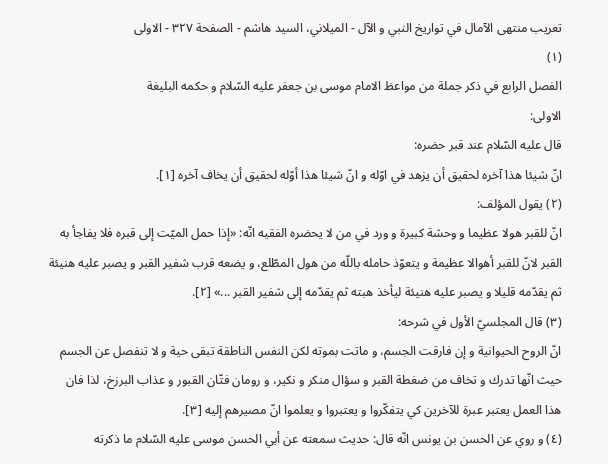تعريب منتهى الآمال في تواريخ النبي و الآل - الميلاني، السيد هاشم - الصفحة ٣٢٧ - الاولى
(١)
الفصل الرابع في ذكر جملة من مواعظ الامام موسى بن جعفر عليه السّلام و حكمه البليغة
الاولى:
قال عليه السّلام عند قبر حضره:
انّ شيئا هذا آخره لحقيق أن يزهد في اوّله و انّ شيئا هذا أوّله لحقيق أن يخاف آخره [١].
(٢) يقول المؤلف:
انّ للقبر هولا عظيما و وحشة كبيرة و ورد في من لا يحضره الفقيه انّه: «إذا حمل الميّت إلى قبره فلا يفاجأ به القبر لانّ للقبر أهوالا عظيمة و يتعوّذ حامله باللّه من هول المطّلع، و يضعه قرب شفير القبر و يصبر عليه هنيئة ثم يقدّمه قليلا و يصبر عليه هنيئة ليأخذ هبته ثم يقدّمه إلى شفير القبر ...» [٢].
(٣) قال المجلسيّ الأول في شرحه:
انّ الروح الحيوانية و إن فارقت الجسم، و ماتت بموته لكن النفس الناطقة تبقى حية و لا تنفصل عن الجسم حيث انّها تدرك و تخاف من ضغطة القبر و سؤال منكر و نكير، و رومان فتّان القبور و عذاب البرزخ، لذا فان هذا العمل يعتبر عبرة للآخرين كي يتفكّروا و يعتبروا و يعلموا انّ مصيرهم إليه [٣].
(٤) و روي عن الحسن بن يونس انّه قال: حديث سمعته عن أبي الحسن موسى عليه السّلام ما ذكرته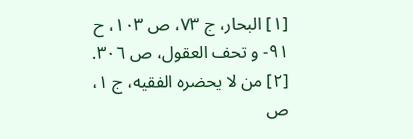[١] البحار، ج ٧٣، ص ١٠٣، ح ٩١- و تحف العقول، ص ٣٠٦.
[٢] من لا يحضره الفقيه، ج ١، ص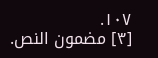١٠٧.
[٣] مضمون النص.